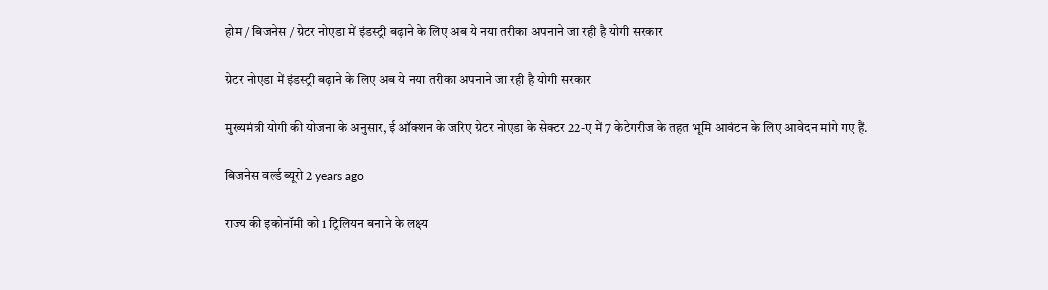होम / बिजनेस / ग्रेटर नोएडा में इंडस्‍ट्री बढ़ाने के लिए अब ये नया तरीका अपनाने जा रही है योगी सरकार

ग्रेटर नोएडा में इंडस्‍ट्री बढ़ाने के लिए अब ये नया तरीका अपनाने जा रही है योगी सरकार

मुख्‍यमंत्री योगी की योजना के अनुसार, ई ऑक्शन के जरिए ग्रेटर नोएडा के सेक्टर 22-ए में 7 केटेगरीज के तहत भूमि आवंटन के लिए आवेदन मांगे गए हैं.

बिजनेस वर्ल्ड ब्यूरो 2 years ago

राज्‍य की इकोनॉमी को 1 ट्रिलियन बनाने के लक्ष्‍य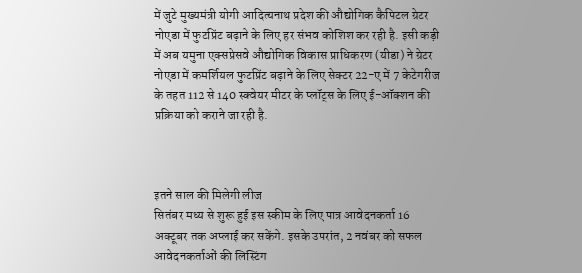में जुटे मुख्‍यमंत्री योगी आदित्‍यनाथ प्रदेश की औद्योगिक कैपिटल ग्रेटर नोएडा में फुटप्रिंट बढ़ाने के लिए हर संभव कोशिश कर रही है. इसी कड़ी में अब यमुना एक्सप्रेसवे औद्योगिक विकास प्राधिकरण (यीडा) ने ग्रेटर नोएडा में कमर्शियल फुटप्रिंट बढ़ाने के लिए सेक्टर 22-ए में 7 केटेगरीज के तहत 112 से 140 स्क्वेयर मीटर के प्लॉट्स के लिए ई-ऑक्शन की प्रक्रिया को कराने जा रही है.



इतने साल की मिलेगी लीज
सितंबर मध्य से शुरू हुई इस स्कीम के लिए पात्र आवेदनकर्ता 16 अक्टूबर तक अप्लाई कर सकेंगे. इसके उपरांत, 2 नवंबर को सफल आवेदनकर्ताओं की लिस्टिंग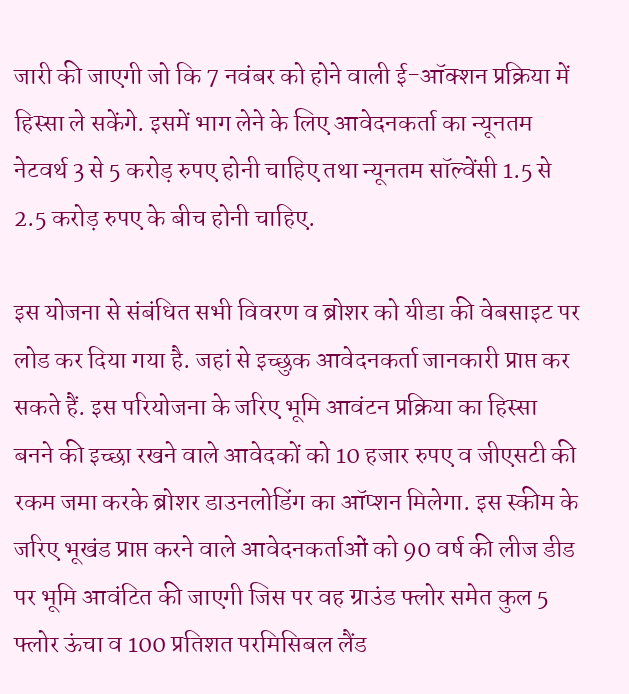जारी की जाएगी जो कि 7 नवंबर को होने वाली ई-ऑक्शन प्रक्रिया में हिस्सा ले सकेंगे. इसमें भाग लेने के लिए आवेदनकर्ता का न्यूनतम नेटवर्थ 3 से 5 करोड़ रुपए होनी चाहिए तथा न्यूनतम सॉल्वेंसी 1.5 से 2.5 करोड़ रुपए के बीच होनी चाहिए.

इस योजना से संबंधित सभी विवरण व ब्रोशर को यीडा की वेबसाइट पर लोड कर दिया गया है. जहां से इच्छुक आवेदनकर्ता जानकारी प्राप्त कर सकते हैं. इस परियोजना के जरिए भूमि आवंटन प्रक्रिया का हिस्सा बनने की इच्छा रखने वाले आवेदकों को 10 हजार रुपए व जीएसटी की रकम जमा करके ब्रोशर डाउनलोडिंग का ऑप्शन मिलेगा. इस स्कीम के जरिए भूखंड प्राप्त करने वाले आवेदनकर्ताओं को 90 वर्ष की लीज डीड पर भूमि आवंटित की जाएगी जिस पर वह ग्राउंड फ्लोर समेत कुल 5 फ्लोर ऊंचा व 100 प्रतिशत परमिसिबल लैंड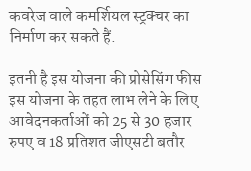कवरेज वाले कमर्शियल स्ट्रक्चर का निर्माण कर सकते हैं.

इतनी है इस योजना की प्रोसेसिंग फीस
इस योजना के तहत लाभ लेने के लिए आवेदनकर्ताओं को 25 से 30 हजार रुपए व 18 प्रतिशत जीएसटी बतौर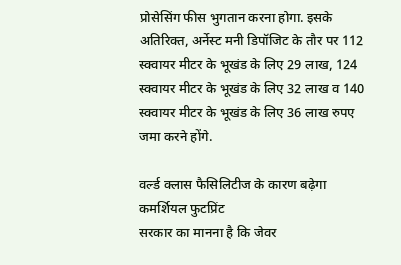प्रोसेसिंग फीस भुगतान करना होगा. इसके अतिरिक्त, अर्नेस्ट मनी डिपॉजिट के तौर पर 112 स्क्वायर मीटर के भूखंड के लिए 29 लाख, 124 स्क्वायर मीटर के भूखंड के लिए 32 लाख व 140 स्क्वायर मीटर के भूखंड के लिए 36 लाख रुपए जमा करने होंगे.

वर्ल्ड क्लास फैसिलिटीज के कारण बढ़ेगा कमर्शियल फुटप्रिंट
सरकार का मानना है कि जेवर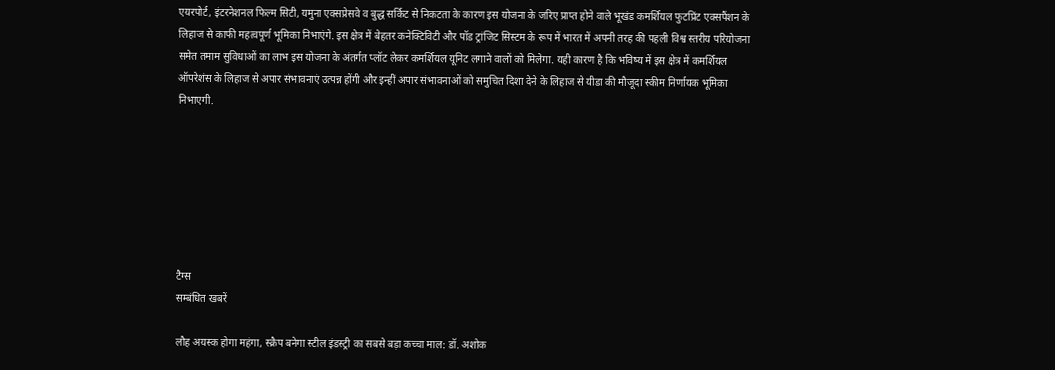एयरपोर्ट, इंटरनेशनल फिल्म सिटी, यमुना एक्सप्रेसवे व बुद्ध सर्किट से निकटता के कारण इस योजना के जरिए प्राप्त होने वाले भूखंड कमर्शियल फुटप्रिंट एक्सपैंशन के लिहाज से काफी महत्वपूर्ण भूमिका निभाएंगे. इस क्षेत्र में बेहतर कनेक्टिविटी और पॉड ट्रांजिट सिस्टम के रूप में भारत में अपनी तरह की पहली विश्व स्तरीय परियोजना समेत तमाम सुविधाओं का लाभ इस योजना के अंतर्गत प्लॉट लेकर कमर्शियल यूनिट लगाने वालों को मिलेगा. यही कारण है कि भविष्य में इस क्षेत्र में कमर्शियल ऑपरेशंस के लिहाज से अपार संभावनाएं उत्पन्न होंगी और इन्हीं अपार संभावनाओं को समुचित दिशा देने के लिहाज से यीडा की मौजूदा स्कीम निर्णायक भूमिका निभाएगी.







टैग्स
सम्बंधित खबरें

लौह अयस्क होगा महंगा, स्क्रैप बनेगा स्टील इंडस्ट्री का सबसे बड़ा कच्चा माल: डॉ. अशोक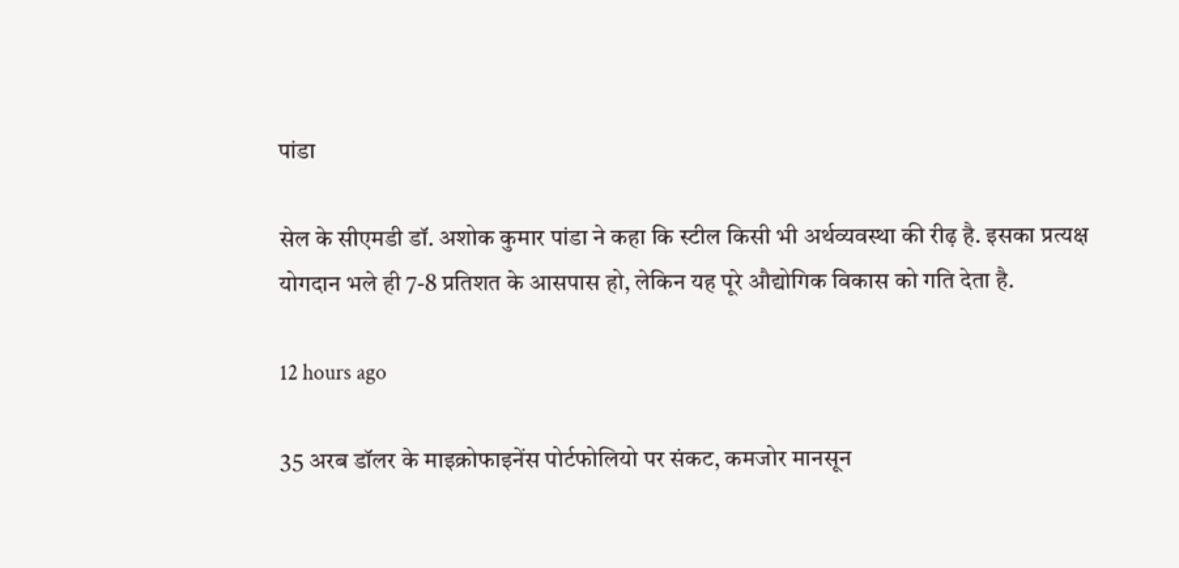पांडा

सेल के सीएमडी डॉ. अशोक कुमार पांडा ने कहा कि स्टील किसी भी अर्थव्यवस्था की रीढ़ है. इसका प्रत्यक्ष योगदान भले ही 7-8 प्रतिशत के आसपास हो, लेकिन यह पूरे औद्योगिक विकास को गति देता है.

12 hours ago

35 अरब डॉलर के माइक्रोफाइनेंस पोर्टफोलियो पर संकट, कमजोर मानसून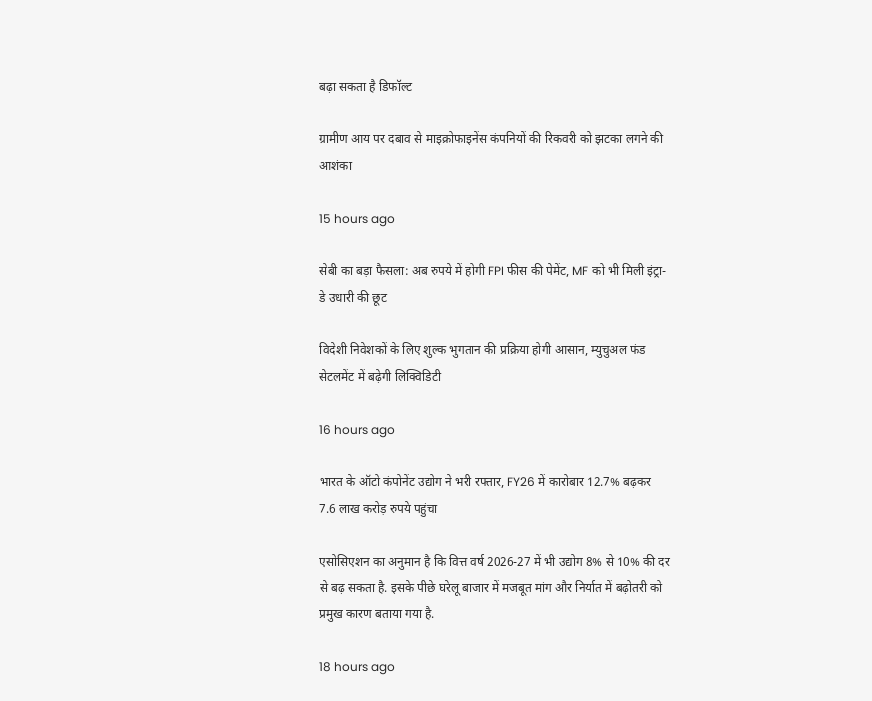बढ़ा सकता है डिफॉल्ट

ग्रामीण आय पर दबाव से माइक्रोफाइनेंस कंपनियों की रिकवरी को झटका लगने की आशंका

15 hours ago

सेबी का बड़ा फैसला: अब रुपये में होगी FPI फीस की पेमेंट, MF को भी मिली इंट्रा-डे उधारी की छूट

विदेशी निवेशकों के लिए शुल्क भुगतान की प्रक्रिया होगी आसान, म्युचुअल फंड सेटलमेंट में बढ़ेगी लिक्विडिटी

16 hours ago

भारत के ऑटो कंपोनेंट उद्योग ने भरी रफ्तार, FY26 में कारोबार 12.7% बढ़कर 7.6 लाख करोड़ रुपये पहुंचा

एसोसिएशन का अनुमान है कि वित्त वर्ष 2026-27 में भी उद्योग 8% से 10% की दर से बढ़ सकता है. इसके पीछे घरेलू बाजार में मजबूत मांग और निर्यात में बढ़ोतरी को प्रमुख कारण बताया गया है.

18 hours ago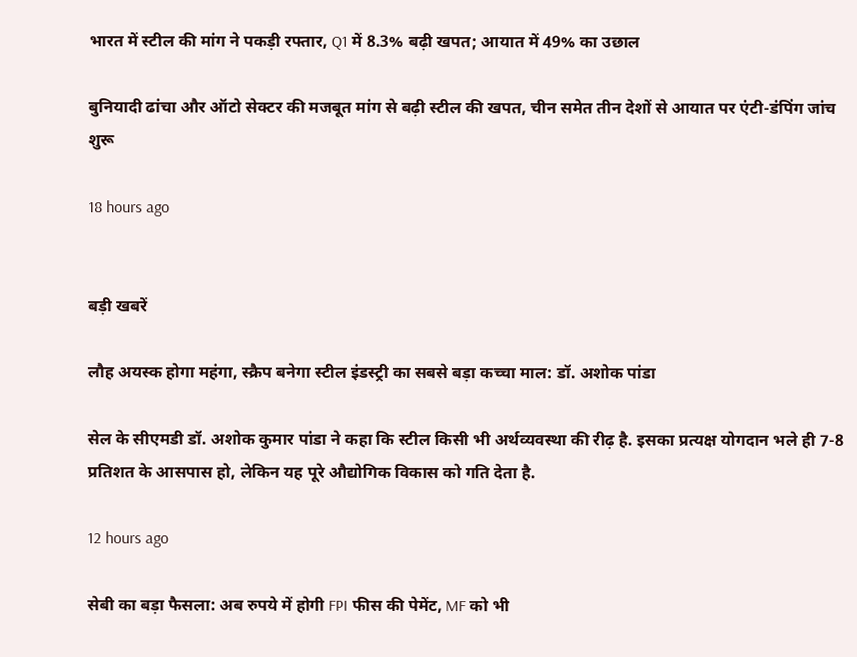भारत में स्टील की मांग ने पकड़ी रफ्तार, Q1 में 8.3% बढ़ी खपत; आयात में 49% का उछाल

बुनियादी ढांचा और ऑटो सेक्टर की मजबूत मांग से बढ़ी स्टील की खपत, चीन समेत तीन देशों से आयात पर एंटी-डंपिंग जांच शुरू

18 hours ago


बड़ी खबरें

लौह अयस्क होगा महंगा, स्क्रैप बनेगा स्टील इंडस्ट्री का सबसे बड़ा कच्चा माल: डॉ. अशोक पांडा

सेल के सीएमडी डॉ. अशोक कुमार पांडा ने कहा कि स्टील किसी भी अर्थव्यवस्था की रीढ़ है. इसका प्रत्यक्ष योगदान भले ही 7-8 प्रतिशत के आसपास हो, लेकिन यह पूरे औद्योगिक विकास को गति देता है.

12 hours ago

सेबी का बड़ा फैसला: अब रुपये में होगी FPI फीस की पेमेंट, MF को भी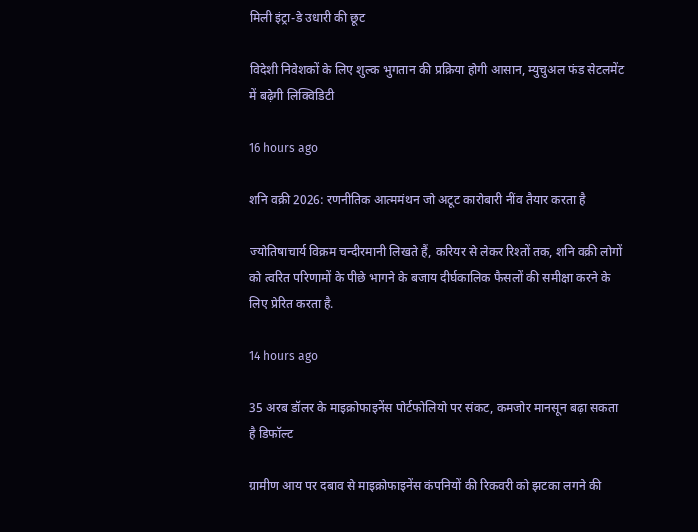मिली इंट्रा-डे उधारी की छूट

विदेशी निवेशकों के लिए शुल्क भुगतान की प्रक्रिया होगी आसान, म्युचुअल फंड सेटलमेंट में बढ़ेगी लिक्विडिटी

16 hours ago

शनि वक्री 2026: रणनीतिक आत्ममंथन जो अटूट कारोबारी नींव तैयार करता है

ज्योतिषाचार्य विक्रम चन्दीरमानी लिखते हैं, करियर से लेकर रिश्तों तक, शनि वक्री लोगों को त्वरित परिणामों के पीछे भागने के बजाय दीर्घकालिक फैसलों की समीक्षा करने के लिए प्रेरित करता है.

14 hours ago

35 अरब डॉलर के माइक्रोफाइनेंस पोर्टफोलियो पर संकट, कमजोर मानसून बढ़ा सकता है डिफॉल्ट

ग्रामीण आय पर दबाव से माइक्रोफाइनेंस कंपनियों की रिकवरी को झटका लगने की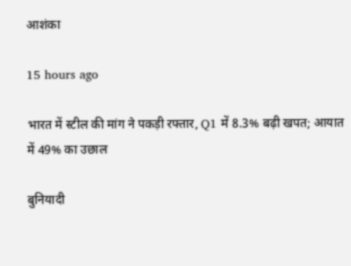आशंका

15 hours ago

भारत में स्टील की मांग ने पकड़ी रफ्तार, Q1 में 8.3% बढ़ी खपत; आयात में 49% का उछाल

बुनियादी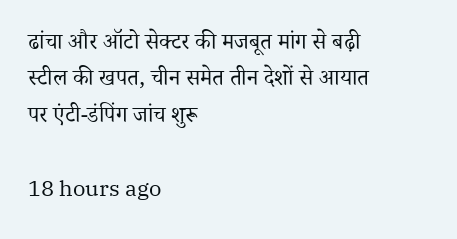ढांचा और ऑटो सेक्टर की मजबूत मांग से बढ़ी स्टील की खपत, चीन समेत तीन देशों से आयात पर एंटी-डंपिंग जांच शुरू

18 hours ago